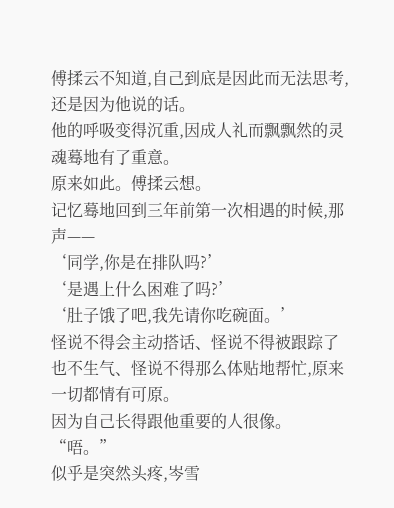傅揉云不知道,自己到底是因此而无法思考,还是因为他说的话。
他的呼吸变得沉重,因成人礼而飘飘然的灵魂蓦地有了重意。
原来如此。傅揉云想。
记忆蓦地回到三年前第一次相遇的时候,那声——
‘同学,你是在排队吗?’
‘是遇上什么困难了吗?’
‘肚子饿了吧,我先请你吃碗面。’
怪说不得会主动搭话、怪说不得被跟踪了也不生气、怪说不得那么体贴地帮忙,原来一切都情有可原。
因为自己长得跟他重要的人很像。
“唔。”
似乎是突然头疼,岑雪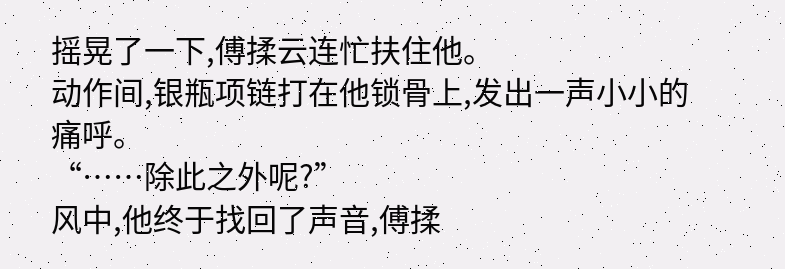摇晃了一下,傅揉云连忙扶住他。
动作间,银瓶项链打在他锁骨上,发出一声小小的痛呼。
“……除此之外呢?”
风中,他终于找回了声音,傅揉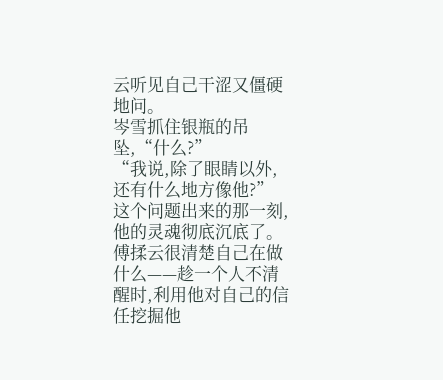云听见自己干涩又僵硬地问。
岑雪抓住银瓶的吊坠,“什么?”
“我说,除了眼睛以外,还有什么地方像他?”
这个问题出来的那一刻,他的灵魂彻底沉底了。
傅揉云很清楚自己在做什么——趁一个人不清醒时,利用他对自己的信任挖掘他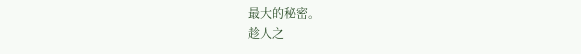最大的秘密。
趁人之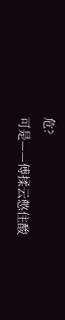危?
可是——傅揉云憋住酸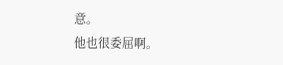意。
他也很委屈啊。